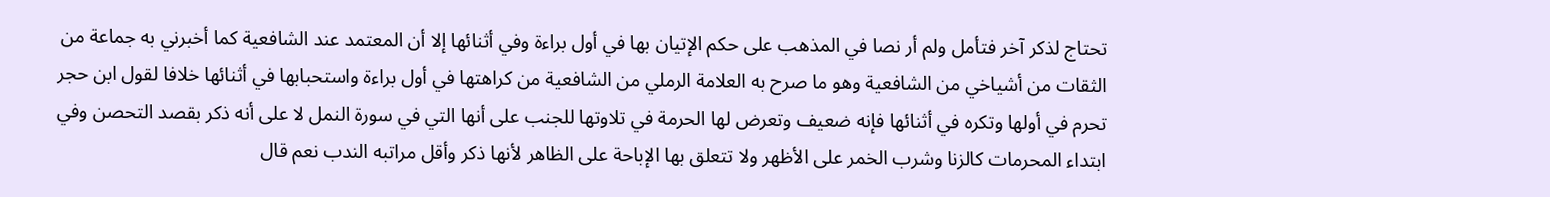تحتاج لذكر آخر فتأمل ولم أر نصا في المذهب على حكم الإتيان بها في أول براءة وفي أثنائها إلا أن المعتمد عند الشافعية كما أخبرني به جماعة من الثقات من أشياخي من الشافعية وهو ما صرح به العلامة الرملي من الشافعية من كراهتها في أول براءة واستحبابها في أثنائها خلافا لقول ابن حجر تحرم في أولها وتكره في أثنائها فإنه ضعيف وتعرض لها الحرمة في تلاوتها للجنب على أنها التي في سورة النمل لا على أنه ذكر بقصد التحصن وفي ابتداء المحرمات كالزنا وشرب الخمر على الأظهر ولا تتعلق بها الإباحة على الظاهر لأنها ذكر وأقل مراتبه الندب نعم قال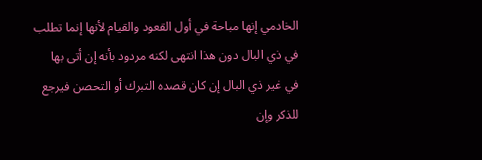الخادمي إنها مباحة في أول القعود والقيام لأنها إنما تطلب في ذي البال دون هذا انتهى لكنه مردود بأنه إن أتى بها في غير ذي البال إن كان قصده التبرك أو التحصن فيرجع للذكر وإن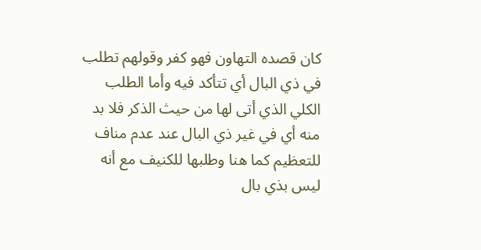كان قصده التهاون فهو كفر وقولهم تطلب في ذي البال أي تتأكد فيه وأما الطلب الكلي الذي أتى لها من حيث الذكر فلا بد منه أي في غير ذي البال عند عدم مناف للتعظيم كما هنا وطلبها للكنيف مع أنه ليس بذي بال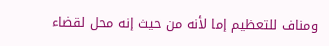ومناف للتعظيم إما لأنه من حيث إنه محل لقضاء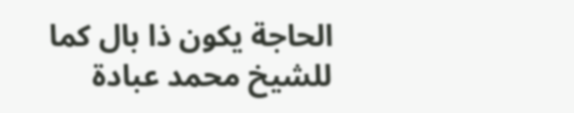الحاجة يكون ذا بال كما للشيخ محمد عبادة